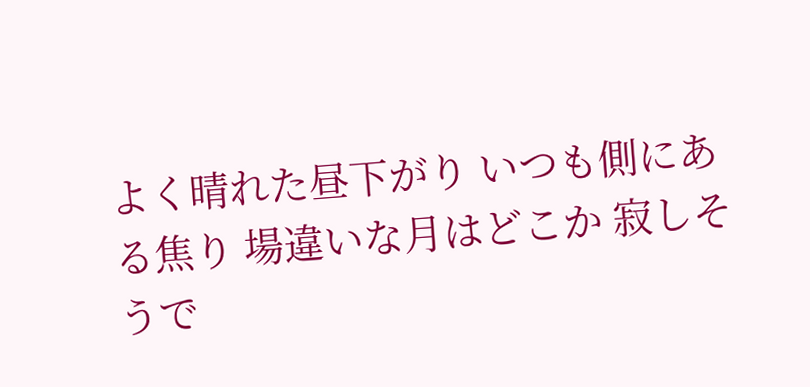よく晴れた昼下がり いつも側にある焦り 場違いな月はどこか 寂しそうで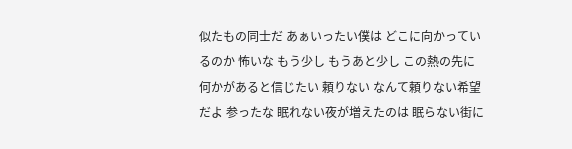似たもの同士だ あぁいったい僕は どこに向かっているのか 怖いな もう少し もうあと少し この熱の先に何かがあると信じたい 頼りない なんて頼りない希望だよ 参ったな 眠れない夜が増えたのは 眠らない街に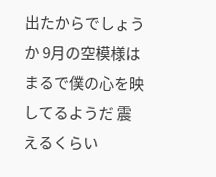出たからでしょうか 9月の空模様は まるで僕の心を映してるようだ 震えるくらい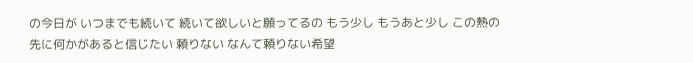の今日が いつまでも続いて 続いて欲しいと願ってるの もう少し もうあと少し この熱の先に何かがあると信じたい 頼りない なんて頼りない希望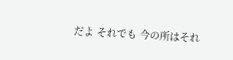だよ それでも 今の所はそれ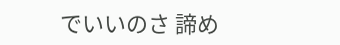でいいのさ 諦め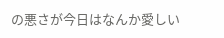の悪さが今日はなんか愛しい